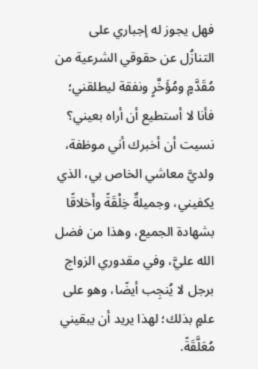فهل يجوز له إجباري على التنازُل عن حقوقي الشرعية من مُقَدَّمٍ ومُؤَخَّرٍ ونفقة ليطلقني؛ فأنا لا أستطيع أن أراه بعيني؟
نسيت أن أخبرك أني موظفة، ولديَّ معاشي الخاص بي، الذي يكفيني، وجميلةٌ خِلْقَةً وأَخلاقًا بشهادة الجميع، وهذا من فضل الله عليَّ، وفي مقدوري الزواج برجل لا يُنجِب أيضًا، وهو على علمٍ بذلك؛ لهذا يريد أن يبقيني مُعَلَّقَةً.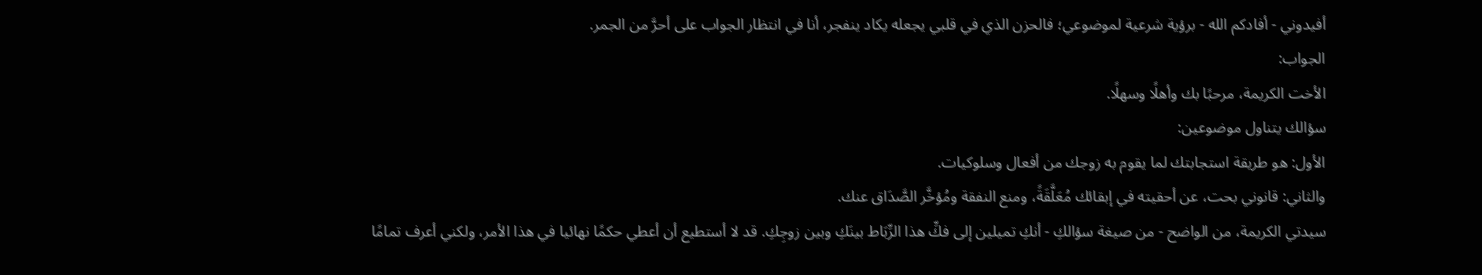أفيدوني - أفادكم الله - برؤية شرعية لموضوعي؛ فالحزن الذي في قلبي يجعله يكاد ينفجر، أنا في انتظار الجواب على أحرَّ من الجمر.
الجواب:
الأخت الكريمة، مرحبًا بك وأهلًا وسهلًا.
سؤالك يتناول موضوعين:
الأول: هو طريقة استجابتك لما يقوم به زوجك من أفعال وسلوكيات.
والثاني: قانوني بحت، عن أحقيته في إبقائك مُعَلَّقَةً، ومنع النفقة ومُؤخَّر الصَّدَاق عنك.
سيدتي الكريمة، من الواضح - من صيغة سؤالكِ - أنكِ تميلين إلى فكِّ هذا الرِّبَاط بينَكِ وبين زوجِكِ. قد لا أستطيع أن أعطي حكمًا نهائيا في هذا الأمر، ولكني أعرف تمامًا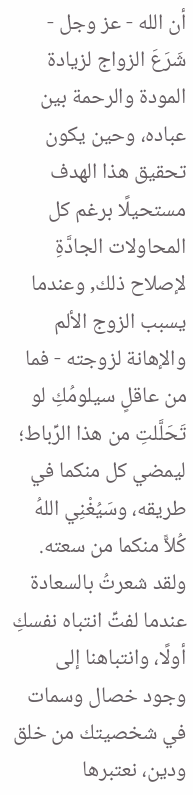أن الله - عز وجل - شَرَعَ الزواج لزيادة المودة والرحمة بين عباده، وحين يكون تحقيق هذا الهدف مستحيلًا برغم كل المحاولات الجادَّةِ لإصلاح ذلك, وعندما يسبب الزوج الألم والإهانة لزوجته - فما من عاقلٍ سيلومُكِ لو تَحَلَّلتِ من هذا الرِّباط؛ ليمضي كل منكما في طريقه، وسَيُغْنِي اللهُ كُلاًّ منكما من سعته.
ولقد شعرتُ بالسعادة عندما لفتِّ انتباه نفسكِ أولًا، وانتباهنا إلى وجود خصال وسمات في شخصيتك من خلق ودين، نعتبرها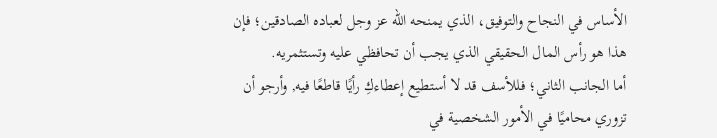الأساس في النجاح والتوفيق، الذي يمنحه الله عز وجل لعباده الصادقين؛ فإن هذا هو رأس المال الحقيقي الذي يجب أن تحافظي عليه وتستثمريه.
أما الجانب الثاني؛ فللأسف قد لا أستطيع إعطاءكِ رأيًا قاطعًا فيه, وأرجو أن تزوري محاميًا في الأمور الشخصية في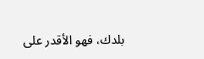بلدك، فهو الأقدر على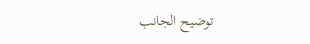توضيح الجانب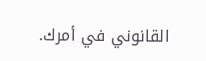القانوني في أمرك.